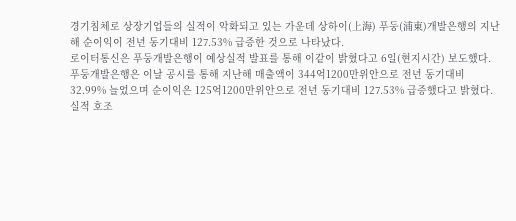경기침체로 상장기업들의 실적이 악화되고 있는 가운데 상하이(上海) 푸둥(浦東)개발은행의 지난해 순이익이 전년 동기대비 127.53% 급증한 것으로 나타났다.
로이터통신은 푸둥개발은행이 예상실적 발표를 통해 이같이 밝혔다고 6일(현지시간) 보도했다.
푸둥개발은행은 이날 공시를 통해 지난해 매출액이 344억1200만위안으로 전년 동기대비 32.99% 늘었으며 순이익은 125억1200만위안으로 전년 동기대비 127.53% 급증했다고 밝혔다.
실적 호조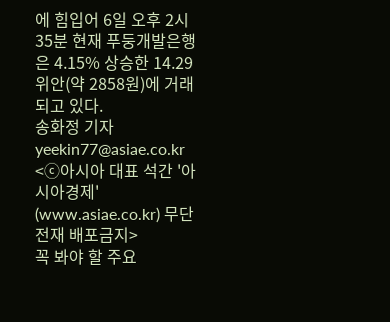에 힘입어 6일 오후 2시35분 현재 푸둥개발은행은 4.15% 상승한 14.29위안(약 2858원)에 거래되고 있다.
송화정 기자 yeekin77@asiae.co.kr
<ⓒ아시아 대표 석간 '아시아경제' (www.asiae.co.kr) 무단전재 배포금지>
꼭 봐야 할 주요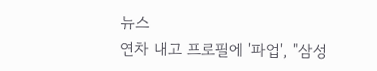뉴스
연차 내고 프로필에 '파업', "삼성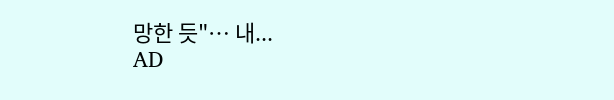망한 듯"… 내...
AD